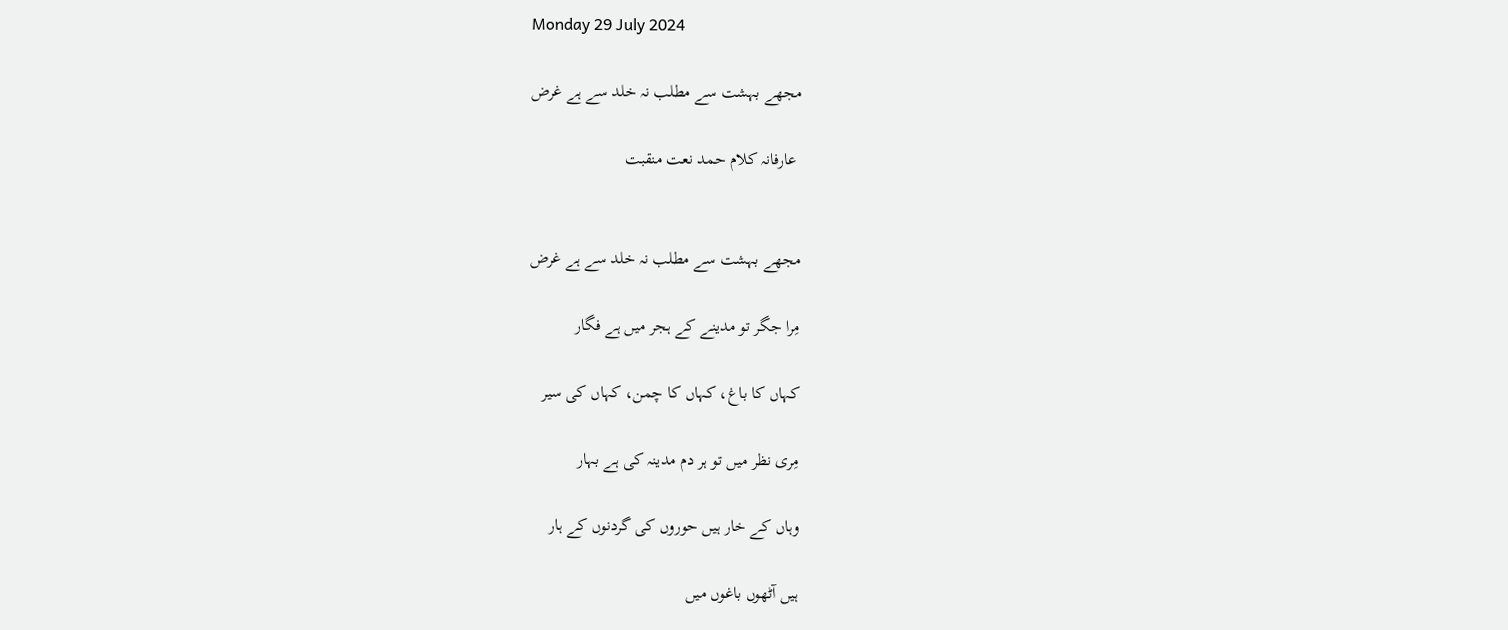Monday 29 July 2024

مجھے بہشت سے مطلب نہ خلد سے ہے غرض

 عارفانہ کلام حمد نعت منقبت


مجھے بہشت سے مطلب نہ خلد سے ہے غرض

مِرا جگر تو مدینے کے ہجر میں ہے فگار

کہاں کا باغ، کہاں کا چمن، کہاں کی سیر

مِری نظر میں تو ہر دم مدینہ کی ہے بہار

وہاں کے خار ہیں حوروں کی گردنوں کے ہار

ہیں آٹھوں باغوں میں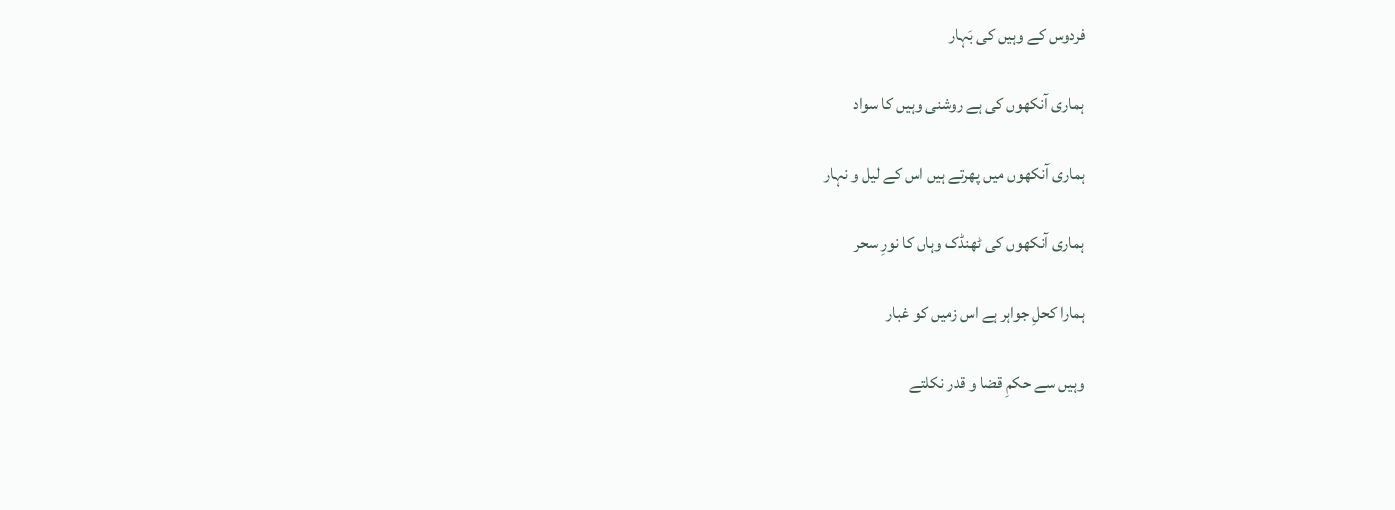فردوس کے وہیں کی بَہار

ہماری آنکھوں کی ہے روشنی وہیں کا سواد

ہماری آنکھوں میں پھرتے ہیں اس کے لیل و نہار

ہماری آنکھوں کی ٹھنڈک وہاں کا نورِ سحر

ہمارا کحلِ جواہر ہے اس زمیں کو غبار

وہیں سے حکمِ قضا و قدر نکلتے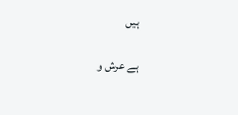ہیں

ہے عرش و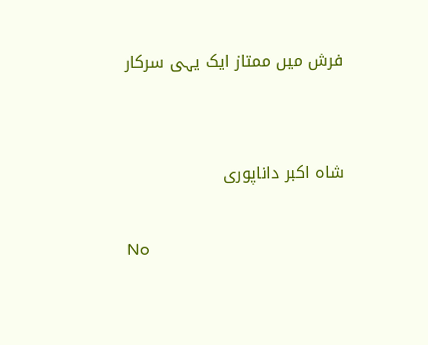فرش میں ممتاز ایک یہی سرکار


شاہ اکبر داناپوری

No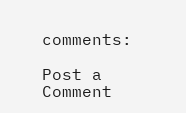comments:

Post a Comment